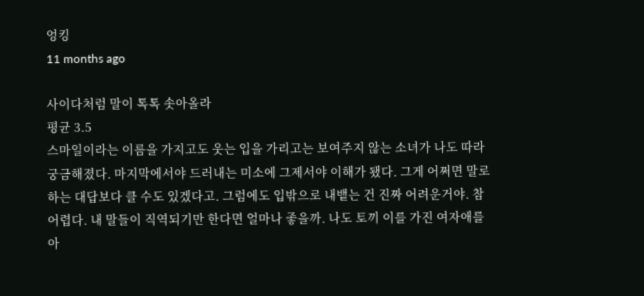엉킹
11 months ago

사이다처럼 말이 톡톡 솟아올라
평균 3.5
스마일이라는 이름을 가지고도 웃는 입을 가리고는 보여주지 않는 소녀가 나도 따라 궁금해졌다. 마지막에서야 드러내는 미소에 그제서야 이해가 됐다. 그게 어쩌면 말로 하는 대답보다 클 수도 있겠다고. 그럼에도 입밖으로 내뱉는 건 진짜 어려운거야. 참 어렵다. 내 말들이 직역되기만 한다면 얼마나 좋을까. 나도 토끼 이를 가진 여자애를 아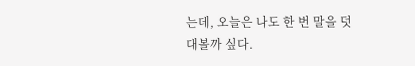는데, 오늘은 나도 한 번 말을 덧대볼까 싶다.